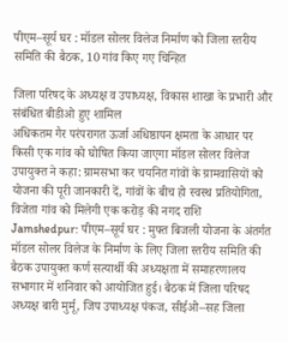पीएम–सूर्य घर : मॉडल सोलर विलेज निर्माण को जिला स्तरीय समिति की बैठक, 10 गांव किए गए चिन्हित

जिला परिषद के अध्यक्ष व उपाध्यक्ष, विकास शाखा के प्रभारी और संबंधित बीडीओ हुए शामिल
अधिकतम गैर परंपरागत ऊर्जा अधिष्ठापन क्षमता के आधार पर किसी एक गांव को घोषित किया जाएगा मॉडल सोलर विलेज
उपायुक्त ने कहा: ग्रामसभा कर चयनित गांवों के ग्रामवासियों को योजना की पूरी जानकारी दें, गांवों के बीच हो स्वस्थ प्रतियोगिता, विजेता गांव को मिलेगी एक करोड़ की नगद राशि
Jamshedpur: पीएम–सूर्य घर : मुफ्त बिजली योजना के अंतर्गत मॉडल सोलर विलेज के निर्माण के लिए जिला स्तरीय समिति की बैठक उपायुक्त कर्ण सत्यार्थी की अध्यक्षता में समाहरणालय सभागार में शनिवार को आयोजित हुई। बैठक में जिला परिषद अध्यक्ष बारी मुर्मू, जिप उपाध्यक्ष पंकज, सीईओ–सह जिला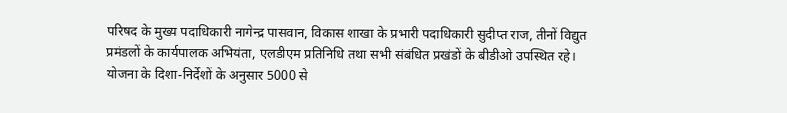परिषद के मुख्य पदाधिकारी नागेन्द्र पासवान, विकास शाखा के प्रभारी पदाधिकारी सुदीप्त राज, तीनों विद्युत प्रमंडलों के कार्यपालक अभियंता, एलडीएम प्रतिनिधि तथा सभी संबंधित प्रखंडों के बीडीओ उपस्थित रहे।
योजना के दिशा-निर्देशों के अनुसार 5000 से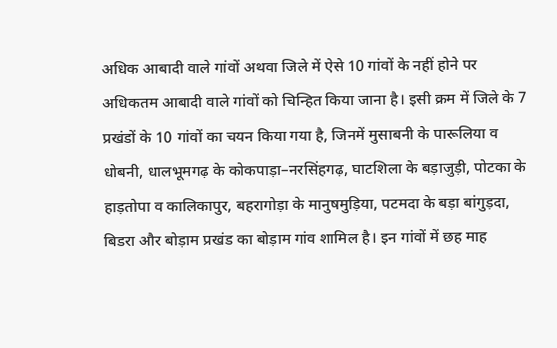अधिक आबादी वाले गांवों अथवा जिले में ऐसे 10 गांवों के नहीं होने पर अधिकतम आबादी वाले गांवों को चिन्हित किया जाना है। इसी क्रम में जिले के 7 प्रखंडों के 10 गांवों का चयन किया गया है, जिनमें मुसाबनी के पारूलिया व धोबनी, धालभूमगढ़ के कोकपाड़ा–नरसिंहगढ़, घाटशिला के बड़ाजुड़ी, पोटका के हाड़तोपा व कालिकापुर, बहरागोड़ा के मानुषमुड़िया, पटमदा के बड़ा बांगुड़दा, बिडरा और बोड़ाम प्रखंड का बोड़ाम गांव शामिल है। इन गांवों में छह माह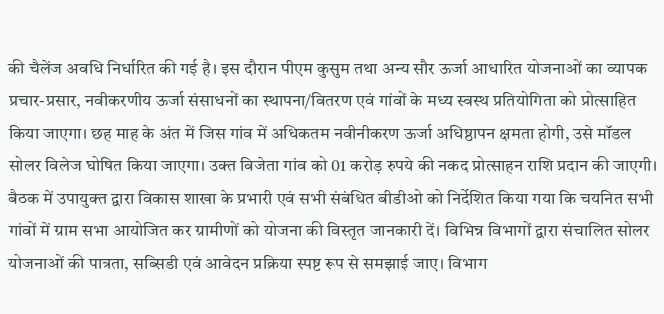की चैलेंज अवधि निर्धारित की गई है। इस दौरान पीएम कुसुम तथा अन्य सौर ऊर्जा आधारित योजनाओं का व्यापक प्रचार-प्रसार, नवीकरणीय ऊर्जा संसाधनों का स्थापना/वितरण एवं गांवों के मध्य स्वस्थ प्रतियोगिता को प्रोत्साहित किया जाएगा। छह माह के अंत में जिस गांव में अधिकतम नवीनीकरण ऊर्जा अधिष्ठापन क्षमता होगी, उसे मॉडल सोलर विलेज घोषित किया जाएगा। उक्त विजेता गांव को 01 करोड़ रुपये की नकद प्रोत्साहन राशि प्रदान की जाएगी।
बैठक में उपायुक्त द्वारा विकास शाखा के प्रभारी एवं सभी संबंधित बीडीओ को निर्देशित किया गया कि चयनित सभी गांवों में ग्राम सभा आयोजित कर ग्रामीणों को योजना की विस्तृत जानकारी दें। विभिन्न विभागों द्वारा संचालित सोलर योजनाओं की पात्रता, सब्सिडी एवं आवेदन प्रक्रिया स्पष्ट रूप से समझाई जाए। विभाग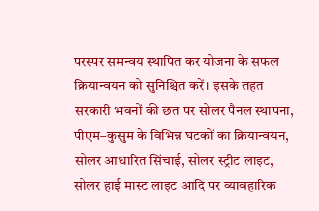परस्पर समन्वय स्थापित कर योजना के सफल क्रियान्वयन को सुनिश्चित करें। इसके तहत सरकारी भवनों की छत पर सोलर पैनल स्थापना, पीएम–कुसुम के विभिन्न घटकों का क्रियान्वयन, सोलर आधारित सिंचाई, सोलर स्ट्रीट लाइट, सोलर हाई मास्ट लाइट आदि पर व्यावहारिक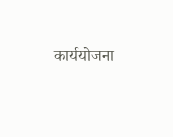कार्ययोजना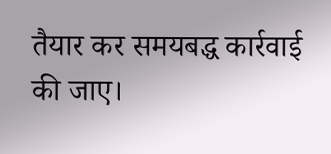तैयार कर समयबद्ध कार्रवाई की जाए।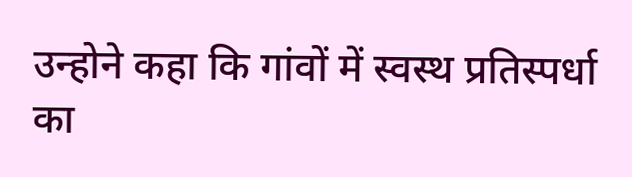उन्होने कहा कि गांवों में स्वस्थ प्रतिस्पर्धा का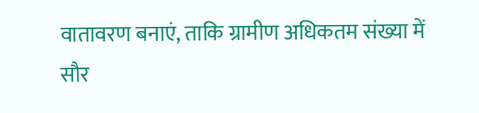वातावरण बनाएं, ताकि ग्रामीण अधिकतम संख्या में सौर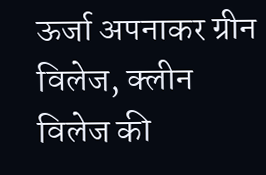ऊर्जा अपनाकर ग्रीन विलेज, क्लीन विलेज की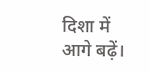दिशा में आगे बढ़ें।